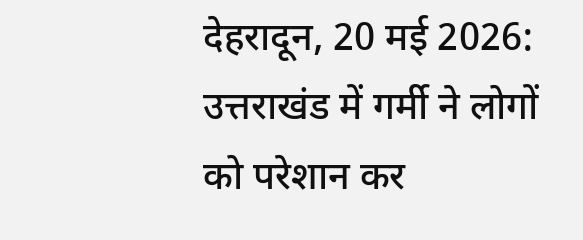देहरादून, 20 मई 2026:
उत्तराखंड में गर्मी ने लोगों को परेशान कर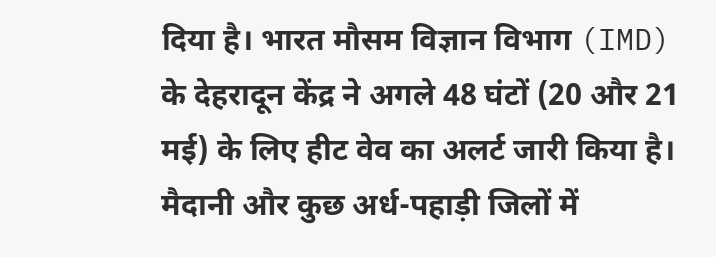दिया है। भारत मौसम विज्ञान विभाग (IMD) के देहरादून केंद्र ने अगले 48 घंटों (20 और 21 मई) के लिए हीट वेव का अलर्ट जारी किया है। मैदानी और कुछ अर्ध-पहाड़ी जिलों में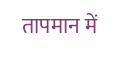तापमान में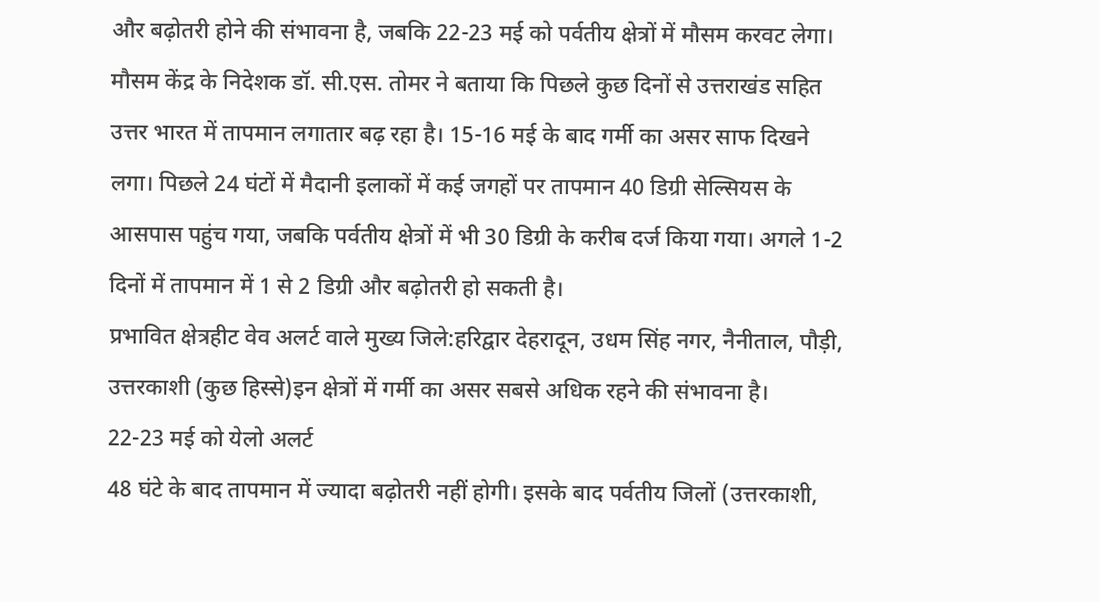और बढ़ोतरी होने की संभावना है, जबकि 22-23 मई को पर्वतीय क्षेत्रों में मौसम करवट लेगा।
मौसम केंद्र के निदेशक डॉ. सी.एस. तोमर ने बताया कि पिछले कुछ दिनों से उत्तराखंड सहित उत्तर भारत में तापमान लगातार बढ़ रहा है। 15-16 मई के बाद गर्मी का असर साफ दिखने लगा। पिछले 24 घंटों में मैदानी इलाकों में कई जगहों पर तापमान 40 डिग्री सेल्सियस के आसपास पहुंच गया, जबकि पर्वतीय क्षेत्रों में भी 30 डिग्री के करीब दर्ज किया गया। अगले 1-2 दिनों में तापमान में 1 से 2 डिग्री और बढ़ोतरी हो सकती है।
प्रभावित क्षेत्रहीट वेव अलर्ट वाले मुख्य जिले:हरिद्वार देहरादून, उधम सिंह नगर, नैनीताल, पौड़ी, उत्तरकाशी (कुछ हिस्से)इन क्षेत्रों में गर्मी का असर सबसे अधिक रहने की संभावना है।
22-23 मई को येलो अलर्ट
48 घंटे के बाद तापमान में ज्यादा बढ़ोतरी नहीं होगी। इसके बाद पर्वतीय जिलों (उत्तरकाशी,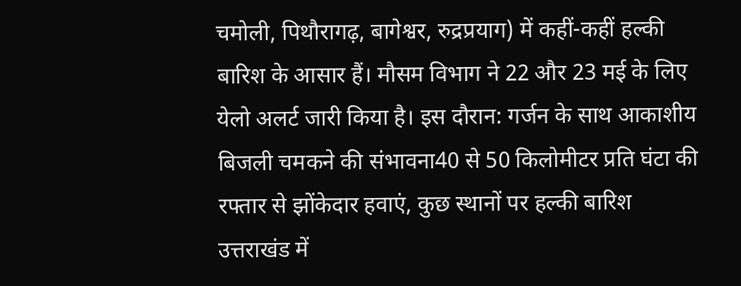चमोली, पिथौरागढ़, बागेश्वर, रुद्रप्रयाग) में कहीं-कहीं हल्की बारिश के आसार हैं। मौसम विभाग ने 22 और 23 मई के लिए येलो अलर्ट जारी किया है। इस दौरान: गर्जन के साथ आकाशीय बिजली चमकने की संभावना40 से 50 किलोमीटर प्रति घंटा की रफ्तार से झोंकेदार हवाएं, कुछ स्थानों पर हल्की बारिश
उत्तराखंड में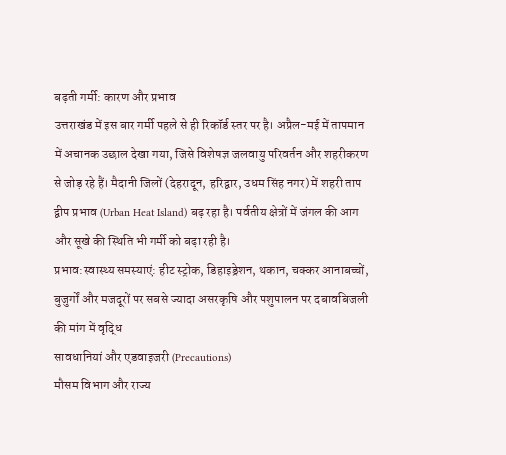बढ़ती गर्मी: कारण और प्रभाव
उत्तराखंड में इस बार गर्मी पहले से ही रिकॉर्ड स्तर पर है। अप्रैल-मई में तापमान में अचानक उछाल देखा गया, जिसे विशेषज्ञ जलवायु परिवर्तन और शहरीकरण से जोड़ रहे हैं। मैदानी जिलों (देहरादून, हरिद्वार, उधम सिंह नगर) में शहरी ताप द्वीप प्रभाव (Urban Heat Island) बढ़ रहा है। पर्वतीय क्षेत्रों में जंगल की आग और सूखे की स्थिति भी गर्मी को बढ़ा रही है।
प्रभाव:स्वास्थ्य समस्याएं: हीट स्ट्रोक, डिहाइड्रेशन, थकान, चक्कर आनाबच्चों, बुजुर्गों और मजदूरों पर सबसे ज्यादा असरकृषि और पशुपालन पर दबावबिजली की मांग में वृद्धि
सावधानियां और एडवाइजरी (Precautions)
मौसम विभाग और राज्य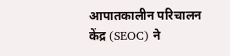आपातकालीन परिचालन केंद्र (SEOC) ने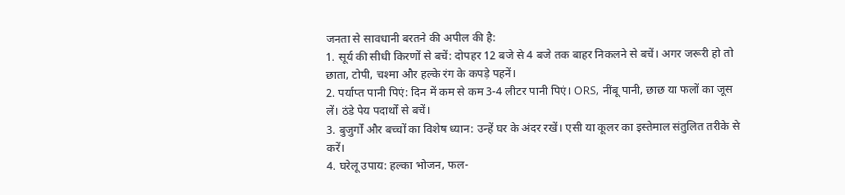जनता से सावधानी बरतने की अपील की है:
1. सूर्य की सीधी किरणों से बचें: दोपहर 12 बजे से 4 बजे तक बाहर निकलने से बचें। अगर जरूरी हो तो छाता, टोपी, चश्मा और हल्के रंग के कपड़े पहनें।
2. पर्याप्त पानी पिएं: दिन में कम से कम 3-4 लीटर पानी पिएं। ORS, नींबू पानी, छाछ या फलों का जूस लें। ठंडे पेय पदार्थों से बचें।
3. बुजुर्गों और बच्चों का विशेष ध्यान: उन्हें घर के अंदर रखें। एसी या कूलर का इस्तेमाल संतुलित तरीके से करें।
4. घरेलू उपाय: हल्का भोजन, फल-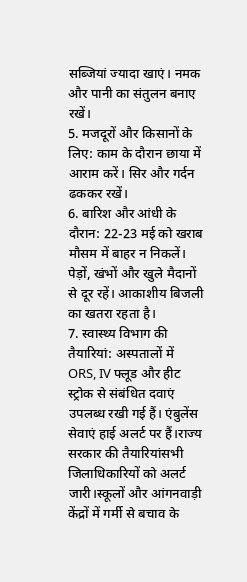सब्जियां ज्यादा खाएं। नमक और पानी का संतुलन बनाए रखें।
5. मजदूरों और किसानों के लिए: काम के दौरान छाया में आराम करें। सिर और गर्दन ढककर रखें।
6. बारिश और आंधी के दौरान: 22-23 मई को खराब मौसम में बाहर न निकलें। पेड़ों, खंभों और खुले मैदानों से दूर रहें। आकाशीय बिजली का खतरा रहता है।
7. स्वास्थ्य विभाग की तैयारियां: अस्पतालों में ORS, IV फ्लूड और हीट स्ट्रोक से संबंधित दवाएं उपलब्ध रखी गई हैं। एंबुलेंस सेवाएं हाई अलर्ट पर हैं।राज्य सरकार की तैयारियांसभी जिलाधिकारियों को अलर्ट जारी।स्कूलों और आंगनवाड़ी केंद्रों में गर्मी से बचाव के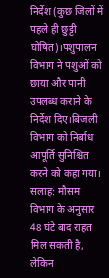निर्देश (कुछ जिलों में पहले ही छुट्टी घोषित)।पशुपालन विभाग ने पशुओं को छाया और पानी उपलब्ध कराने के निर्देश दिए।बिजली विभाग को निर्बाध आपूर्ति सुनिश्चित करने को कहा गया।
सलाह: मौसम विभाग के अनुसार 48 घंटे बाद राहत मिल सकती है, लेकिन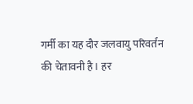गर्मी का यह दौर जलवायु परिवर्तन की चेतावनी है। हर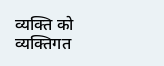व्यक्ति को व्यक्तिगत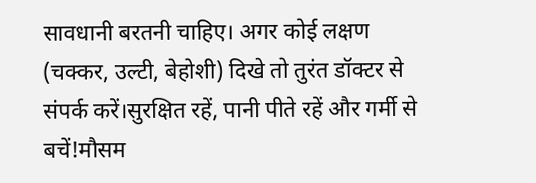सावधानी बरतनी चाहिए। अगर कोई लक्षण (चक्कर, उल्टी, बेहोशी) दिखे तो तुरंत डॉक्टर से संपर्क करें।सुरक्षित रहें, पानी पीते रहें और गर्मी से बचें!मौसम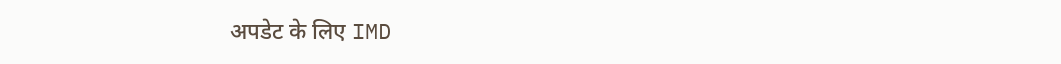अपडेट के लिए IMD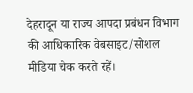देहरादून या राज्य आपदा प्रबंधन विभाग की आधिकारिक वेबसाइट/सोशल मीडिया चेक करते रहें।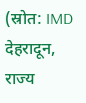(स्रोत: IMD देहरादून, राज्य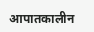आपातकालीन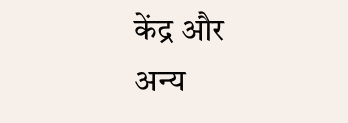केंद्र और अन्य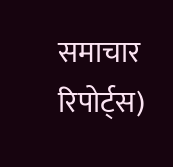समाचार रिपोर्ट्स)